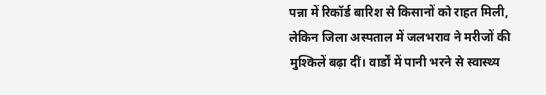पन्ना में रिकॉर्ड बारिश से किसानों को राहत मिली, लेकिन जिला अस्पताल में जलभराव ने मरीजों की मुश्किलें बढ़ा दीं। वार्डों में पानी भरने से स्वास्थ्य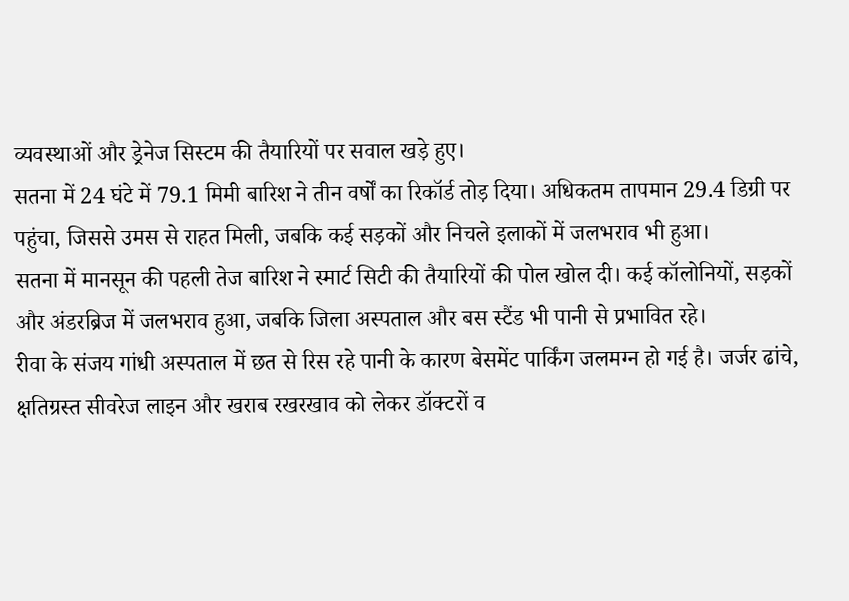व्यवस्थाओं और ड्रेनेज सिस्टम की तैयारियों पर सवाल खड़े हुए।
सतना में 24 घंटे में 79.1 मिमी बारिश ने तीन वर्षों का रिकॉर्ड तोड़ दिया। अधिकतम तापमान 29.4 डिग्री पर पहुंचा, जिससे उमस से राहत मिली, जबकि कई सड़कों और निचले इलाकों में जलभराव भी हुआ।
सतना में मानसून की पहली तेज बारिश ने स्मार्ट सिटी की तैयारियों की पोल खोल दी। कई कॉलोनियों, सड़कों और अंडरब्रिज में जलभराव हुआ, जबकि जिला अस्पताल और बस स्टैंड भी पानी से प्रभावित रहे।
रीवा के संजय गांधी अस्पताल में छत से रिस रहे पानी के कारण बेसमेंट पार्किंग जलमग्न हो गई है। जर्जर ढांचे, क्षतिग्रस्त सीवरेज लाइन और खराब रखरखाव को लेकर डॉक्टरों व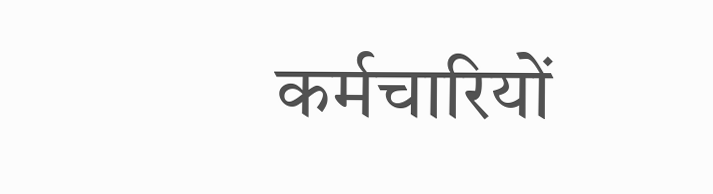कर्मचारियों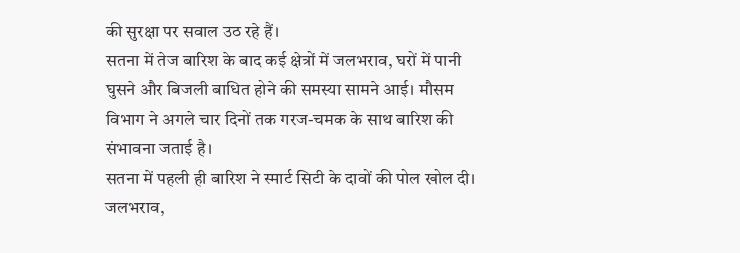की सुरक्षा पर सवाल उठ रहे हैं।
सतना में तेज बारिश के बाद कई क्षेत्रों में जलभराव, घरों में पानी घुसने और बिजली बाधित होने की समस्या सामने आई। मौसम विभाग ने अगले चार दिनों तक गरज-चमक के साथ बारिश की संभावना जताई है।
सतना में पहली ही बारिश ने स्मार्ट सिटी के दावों की पोल खोल दी। जलभराव,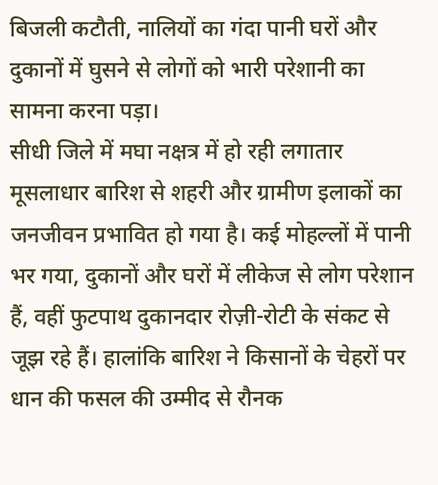बिजली कटौती, नालियों का गंदा पानी घरों और दुकानों में घुसने से लोगों को भारी परेशानी का सामना करना पड़ा।
सीधी जिले में मघा नक्षत्र में हो रही लगातार मूसलाधार बारिश से शहरी और ग्रामीण इलाकों का जनजीवन प्रभावित हो गया है। कई मोहल्लों में पानी भर गया, दुकानों और घरों में लीकेज से लोग परेशान हैं, वहीं फुटपाथ दुकानदार रोज़ी-रोटी के संकट से जूझ रहे हैं। हालांकि बारिश ने किसानों के चेहरों पर धान की फसल की उम्मीद से रौनक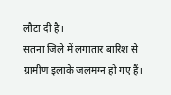लौटा दी है।
सतना जिले में लगातार बारिश से ग्रामीण इलाके जलमग्न हो गए हैं।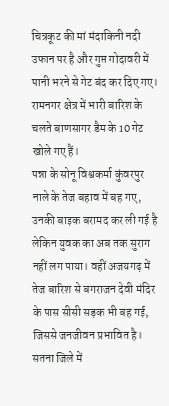चित्रकूट की मां मंदाकिनी नदी उफान पर है और गुप्त गोदावरी में पानी भरने से गेट बंद कर दिए गए। रामनगर क्षेत्र में भारी बारिश के चलते बाणसागर डैम के 10 गेट खोले गए हैं।
पन्ना के सोनू विश्वकर्मा कुंवरपुर नाले के तेज बहाव में बह गए, उनकी बाइक बरामद कर ली गई है लेकिन युवक का अब तक सुराग नहीं लग पाया। वहीं अजयगढ़ में तेज बारिश से बगराजन देवी मंदिर के पास सीसी सड़क भी बह गई, जिससे जनजीवन प्रभावित है।
सतना जिले में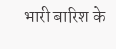भारी बारिश के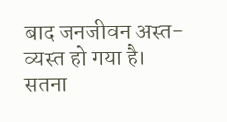बाद जनजीवन अस्त-व्यस्त हो गया है। सतना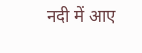नदी में आए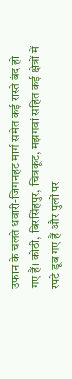उफान के चलते धवारी-जिगनहट मार्ग समेत कई रास्ते बंद हो गए हैं। कोठी, बिरसिंहपुर, चित्रकूट, मझगवां सहित कई क्षेत्रों में रपटे डूब गए हैं और पुलों पर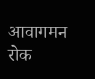आवागमन रोक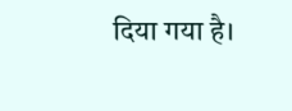दिया गया है।